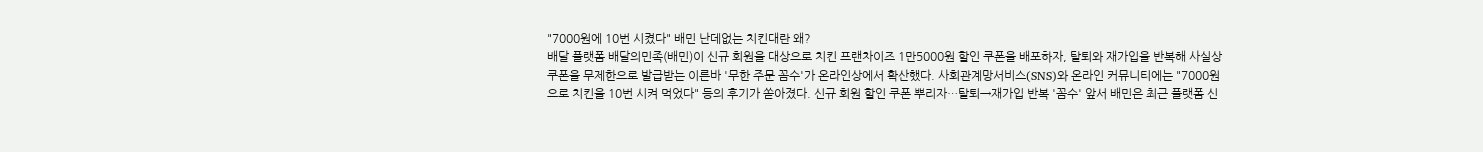"7000원에 10번 시켰다" 배민 난데없는 치킨대란 왜?
배달 플랫폼 배달의민족(배민)이 신규 회원을 대상으로 치킨 프랜차이즈 1만5000원 할인 쿠폰을 배포하자, 탈퇴와 재가입을 반복해 사실상 쿠폰을 무제한으로 발급받는 이른바 '무한 주문 꼼수'가 온라인상에서 확산했다. 사회관계망서비스(SNS)와 온라인 커뮤니티에는 "7000원으로 치킨을 10번 시켜 먹었다" 등의 후기가 쏟아졌다. 신규 회원 할인 쿠폰 뿌리자…탈퇴→재가입 반복 '꼼수' 앞서 배민은 최근 플랫폼 신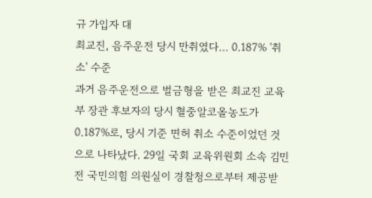규 가입자 대
최교진, 음주운전 당시 만취였다… 0.187% '취소' 수준
과거 음주운전으로 벌금형을 받은 최교진 교육부 장관 후보자의 당시 혈중알코올농도가 0.187%로, 당시 기준 면허 취소 수준이었던 것으로 나타났다. 29일 국회 교육위원회 소속 김민전 국민의힘 의원실이 경찰청으로부터 제공받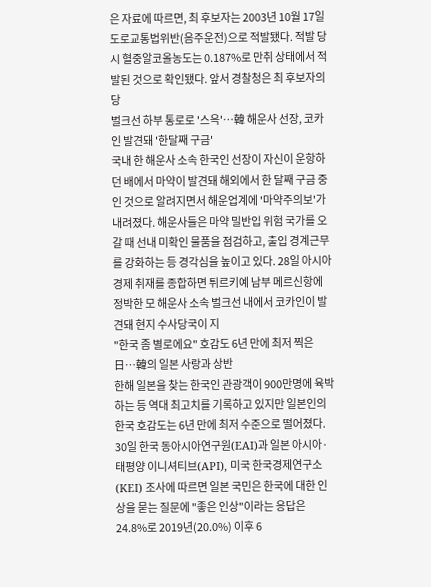은 자료에 따르면, 최 후보자는 2003년 10월 17일 도로교통법위반(음주운전)으로 적발됐다. 적발 당시 혈중알코올농도는 0.187%로 만취 상태에서 적발된 것으로 확인됐다. 앞서 경찰청은 최 후보자의 당
벌크선 하부 통로로 '스윽'…韓 해운사 선장, 코카인 발견돼 '한달째 구금'
국내 한 해운사 소속 한국인 선장이 자신이 운항하던 배에서 마약이 발견돼 해외에서 한 달째 구금 중인 것으로 알려지면서 해운업계에 '마약주의보'가 내려졌다. 해운사들은 마약 밀반입 위험 국가를 오갈 때 선내 미확인 물품을 점검하고, 출입 경계근무를 강화하는 등 경각심을 높이고 있다. 28일 아시아경제 취재를 종합하면 튀르키예 남부 메르신항에 정박한 모 해운사 소속 벌크선 내에서 코카인이 발견돼 현지 수사당국이 지
"한국 좀 별로에요" 호감도 6년 만에 최저 찍은 日…韓의 일본 사랑과 상반
한해 일본을 찾는 한국인 관광객이 900만명에 육박하는 등 역대 최고치를 기록하고 있지만 일본인의 한국 호감도는 6년 만에 최저 수준으로 떨어졌다. 30일 한국 동아시아연구원(EAI)과 일본 아시아·태평양 이니셔티브(API), 미국 한국경제연구소(KEI) 조사에 따르면 일본 국민은 한국에 대한 인상을 묻는 질문에 "좋은 인상"이라는 응답은 24.8%로 2019년(20.0%) 이후 6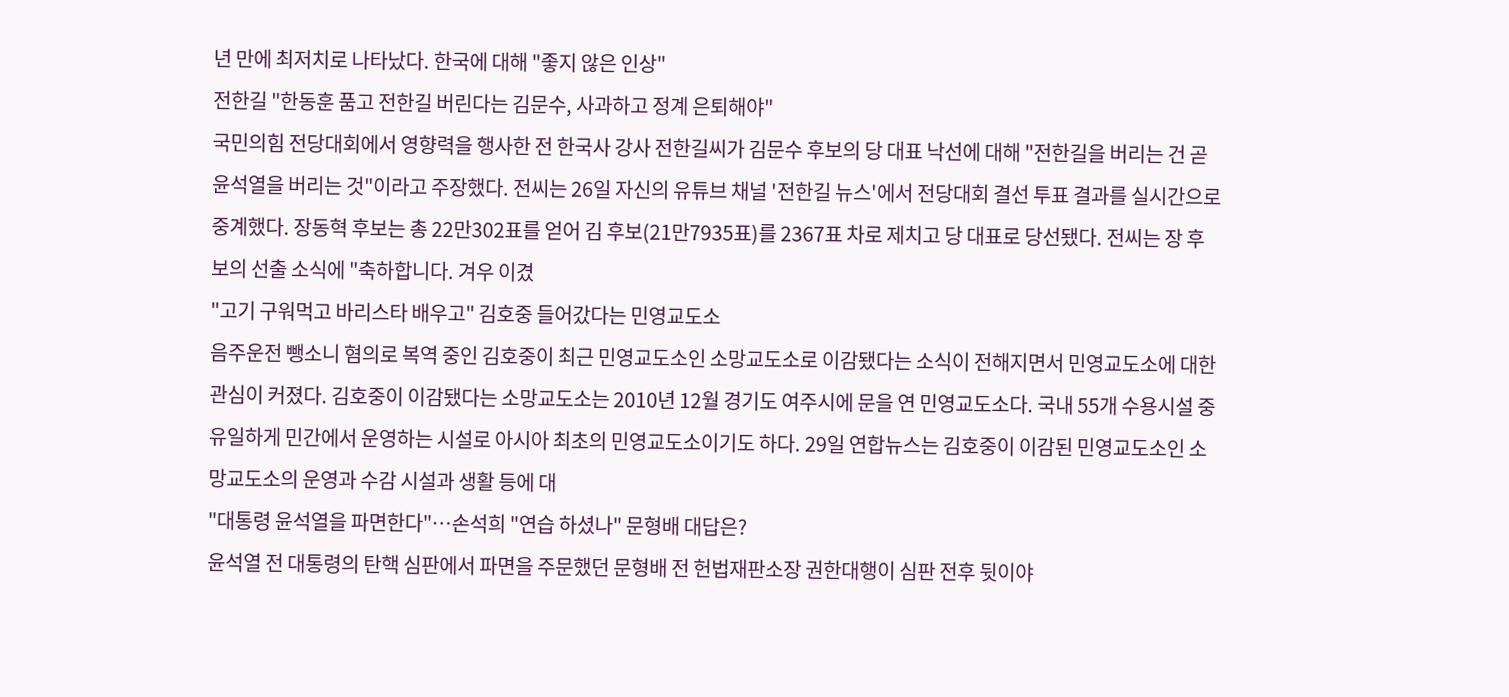년 만에 최저치로 나타났다. 한국에 대해 "좋지 않은 인상"
전한길 "한동훈 품고 전한길 버린다는 김문수, 사과하고 정계 은퇴해야"
국민의힘 전당대회에서 영향력을 행사한 전 한국사 강사 전한길씨가 김문수 후보의 당 대표 낙선에 대해 "전한길을 버리는 건 곧 윤석열을 버리는 것"이라고 주장했다. 전씨는 26일 자신의 유튜브 채널 '전한길 뉴스'에서 전당대회 결선 투표 결과를 실시간으로 중계했다. 장동혁 후보는 총 22만302표를 얻어 김 후보(21만7935표)를 2367표 차로 제치고 당 대표로 당선됐다. 전씨는 장 후보의 선출 소식에 "축하합니다. 겨우 이겼
"고기 구워먹고 바리스타 배우고" 김호중 들어갔다는 민영교도소
음주운전 뺑소니 혐의로 복역 중인 김호중이 최근 민영교도소인 소망교도소로 이감됐다는 소식이 전해지면서 민영교도소에 대한 관심이 커졌다. 김호중이 이감됐다는 소망교도소는 2010년 12월 경기도 여주시에 문을 연 민영교도소다. 국내 55개 수용시설 중 유일하게 민간에서 운영하는 시설로 아시아 최초의 민영교도소이기도 하다. 29일 연합뉴스는 김호중이 이감된 민영교도소인 소망교도소의 운영과 수감 시설과 생활 등에 대
"대통령 윤석열을 파면한다"…손석희 "연습 하셨나" 문형배 대답은?
윤석열 전 대통령의 탄핵 심판에서 파면을 주문했던 문형배 전 헌법재판소장 권한대행이 심판 전후 뒷이야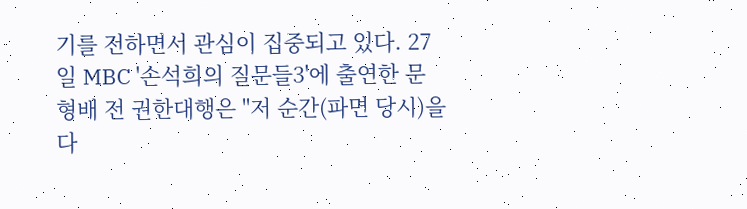기를 전하면서 관심이 집중되고 있다. 27일 MBC '손석희의 질문들3'에 출연한 문형배 전 권한대행은 "저 순간(파면 당시)을 다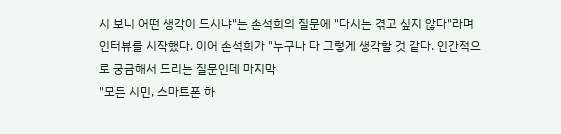시 보니 어떤 생각이 드시냐"는 손석희의 질문에 "다시는 겪고 싶지 않다"라며 인터뷰를 시작했다. 이어 손석희가 "누구나 다 그렇게 생각할 것 같다. 인간적으로 궁금해서 드리는 질문인데 마지막
"모든 시민, 스마트폰 하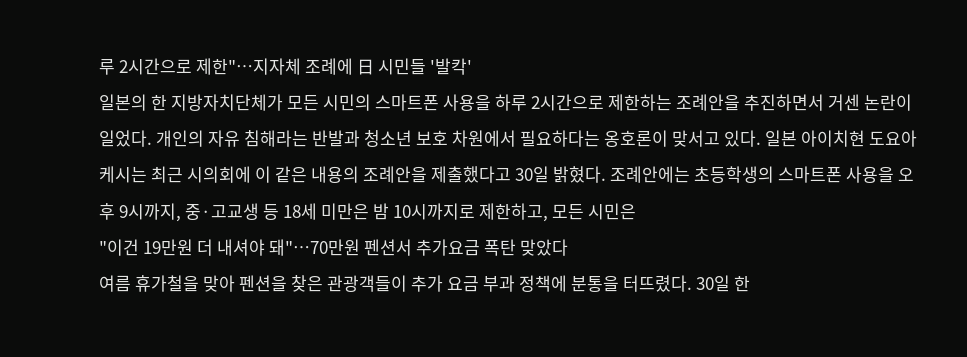루 2시간으로 제한"…지자체 조례에 日 시민들 '발칵'
일본의 한 지방자치단체가 모든 시민의 스마트폰 사용을 하루 2시간으로 제한하는 조례안을 추진하면서 거센 논란이 일었다. 개인의 자유 침해라는 반발과 청소년 보호 차원에서 필요하다는 옹호론이 맞서고 있다. 일본 아이치현 도요아케시는 최근 시의회에 이 같은 내용의 조례안을 제출했다고 30일 밝혔다. 조례안에는 초등학생의 스마트폰 사용을 오후 9시까지, 중·고교생 등 18세 미만은 밤 10시까지로 제한하고, 모든 시민은
"이건 19만원 더 내셔야 돼"…70만원 펜션서 추가요금 폭탄 맞았다
여름 휴가철을 맞아 펜션을 찾은 관광객들이 추가 요금 부과 정책에 분통을 터뜨렸다. 30일 한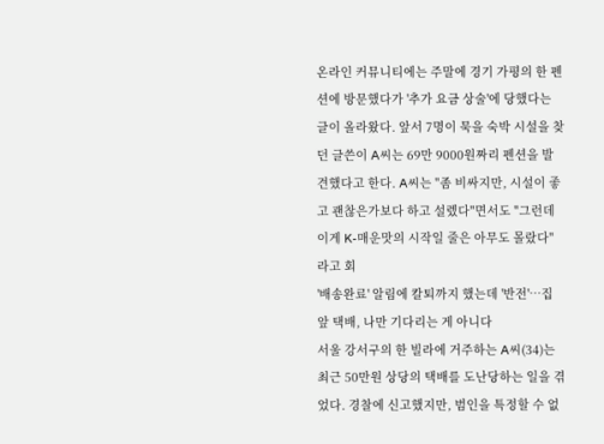온라인 커뮤니티에는 주말에 경기 가평의 한 펜션에 방문했다가 '추가 요금 상술'에 당했다는 글이 올라왔다. 앞서 7명이 묵을 숙박 시설을 찾던 글쓴이 A씨는 69만 9000원짜리 펜션을 발견했다고 한다. A씨는 "좀 비싸지만, 시설이 좋고 괜찮은가보다 하고 설렜다"면서도 "그런데 이게 K-매운맛의 시작일 줄은 아무도 몰랐다"라고 회
'배송완료' 알림에 칼퇴까지 했는데 '반전'…집 앞 택배, 나만 기다리는 게 아니다
서울 강서구의 한 빌라에 거주하는 A씨(34)는 최근 50만원 상당의 택배를 도난당하는 일을 겪었다. 경찰에 신고했지만, 범인을 특정할 수 없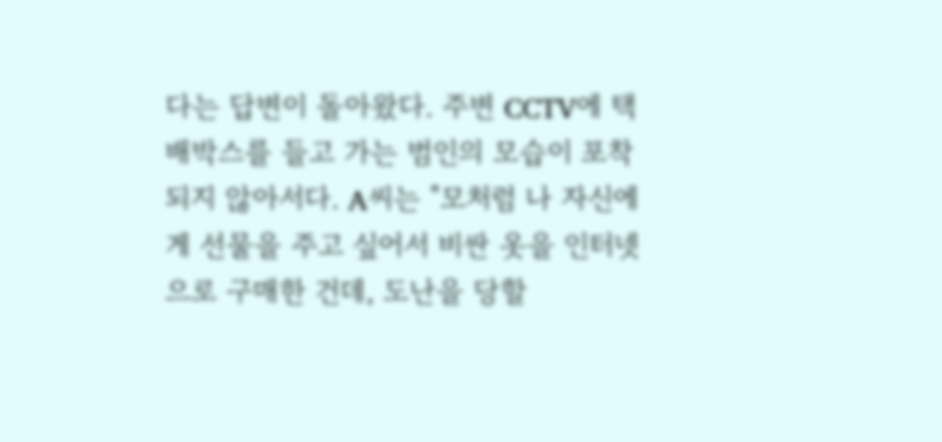다는 답변이 돌아왔다. 주변 CCTV에 택배박스를 들고 가는 범인의 모습이 포착되지 않아서다. A씨는 "모처럼 나 자신에게 선물을 주고 싶어서 비싼 옷을 인터넷으로 구매한 건데, 도난을 당할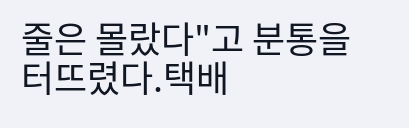줄은 몰랐다"고 분통을 터뜨렸다.택배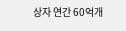상자 연간 60억개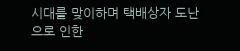시대를 맞이하며 택배상자 도난으로 인한